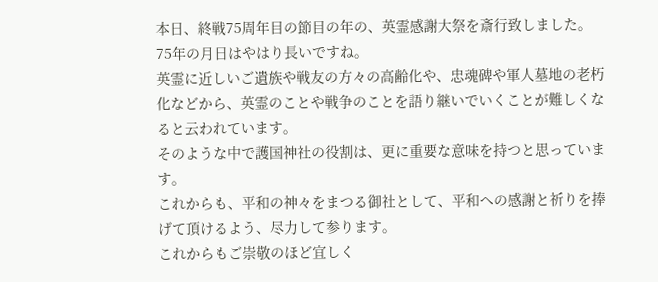本日、終戦75周年目の節目の年の、英霊感謝大祭を斎行致しました。
75年の月日はやはり長いですね。
英霊に近しいご遺族や戦友の方々の高齢化や、忠魂碑や軍人墓地の老朽化などから、英霊のことや戦争のことを語り継いでいくことが難しくなると云われています。
そのような中で護国神社の役割は、更に重要な意味を持つと思っています。
これからも、平和の神々をまつる御社として、平和への感謝と祈りを捧げて頂けるよう、尽力して参ります。
これからもご崇敬のほど宜しく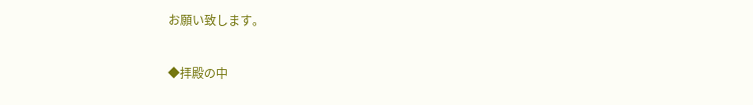お願い致します。

◆拝殿の中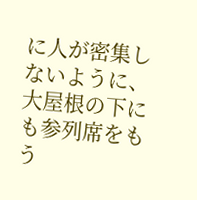に人が密集しないように、大屋根の下にも参列席をもう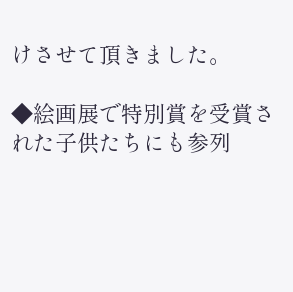けさせて頂きました。

◆絵画展で特別賞を受賞された子供たちにも参列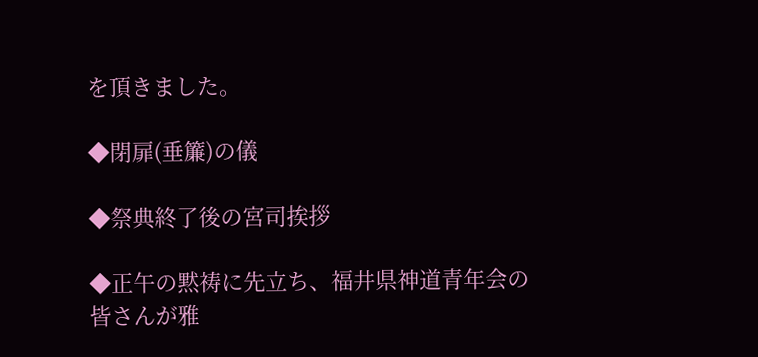を頂きました。

◆閉扉(垂簾)の儀

◆祭典終了後の宮司挨拶

◆正午の黙祷に先立ち、福井県神道青年会の皆さんが雅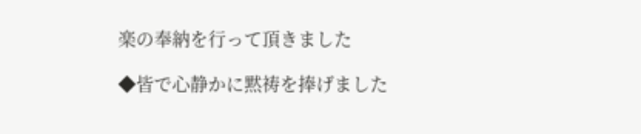楽の奉納を行って頂きました

◆皆で心静かに黙祷を捧げました